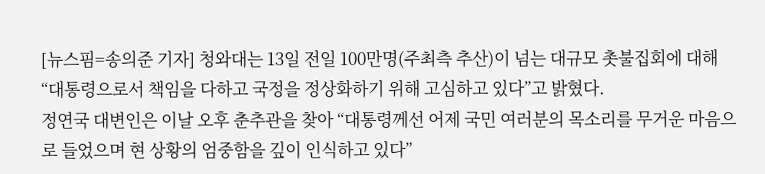[뉴스핌=송의준 기자] 청와대는 13일 전일 100만명(주최측 추산)이 넘는 대규모 촛불집회에 대해 “대통령으로서 책임을 다하고 국정을 정상화하기 위해 고심하고 있다”고 밝혔다.
정연국 대변인은 이날 오후 춘추관을 찾아 “대통령께선 어제 국민 여러분의 목소리를 무거운 마음으로 들었으며 현 상황의 엄중함을 깊이 인식하고 있다”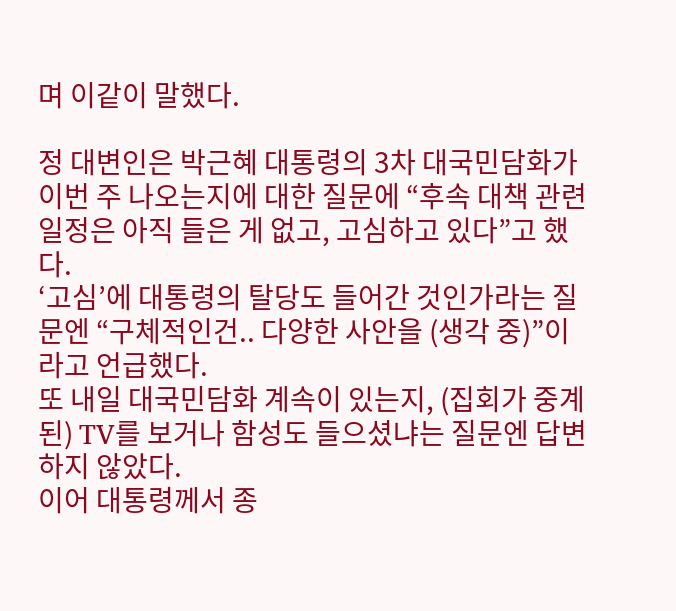며 이같이 말했다.

정 대변인은 박근혜 대통령의 3차 대국민담화가 이번 주 나오는지에 대한 질문에 “후속 대책 관련 일정은 아직 들은 게 없고, 고심하고 있다”고 했다.
‘고심’에 대통령의 탈당도 들어간 것인가라는 질문엔 “구체적인건.. 다양한 사안을 (생각 중)”이라고 언급했다.
또 내일 대국민담화 계속이 있는지, (집회가 중계된) TV를 보거나 함성도 들으셨냐는 질문엔 답변하지 않았다.
이어 대통령께서 종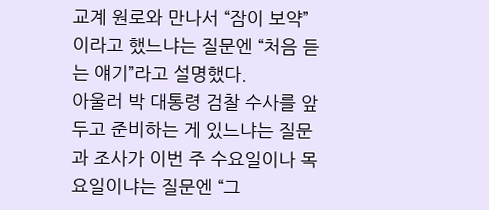교계 원로와 만나서 “잠이 보약”이라고 했느냐는 질문엔 “처음 듣는 얘기”라고 설명했다.
아울러 박 대통령 검찰 수사를 앞두고 준비하는 게 있느냐는 질문과 조사가 이번 주 수요일이나 목요일이냐는 질문엔 “그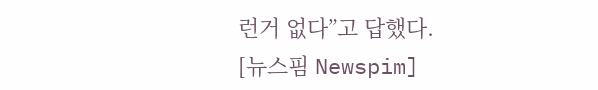런거 없다”고 답했다.
[뉴스핌 Newspim]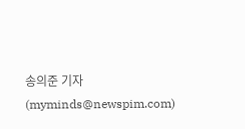송의준 기자 (myminds@newspim.com)